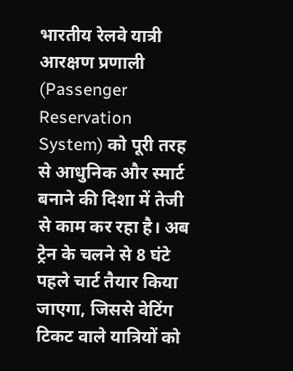भारतीय रेलवे यात्री आरक्षण प्रणाली (Passenger Reservation System) को पूरी तरह से आधुनिक और स्मार्ट बनाने की दिशा में तेजी से काम कर रहा है। अब ट्रेन के चलने से 8 घंटे पहले चार्ट तैयार किया जाएगा, जिससे वेटिंग टिकट वाले यात्रियों को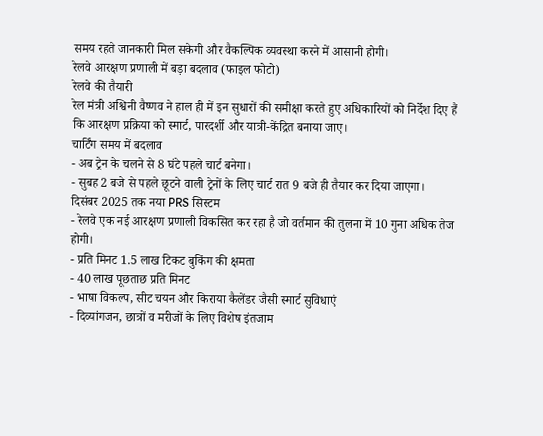समय रहते जानकारी मिल सकेगी और वैकल्पिक व्यवस्था करने में आसानी होगी।
रेलवे आरक्षण प्रणाली में बड़ा बदलाव (फाइल फोटो)
रेलवे की तैयारी
रेल मंत्री अश्विनी वैष्णव ने हाल ही में इन सुधारों की समीक्षा करते हुए अधिकारियों को निर्देश दिए हैं कि आरक्षण प्रक्रिया को स्मार्ट, पारदर्शी और यात्री-केंद्रित बनाया जाए।
चार्टिंग समय में बदलाव
- अब ट्रेन के चलने से 8 घंटे पहले चार्ट बनेगा।
- सुबह 2 बजे से पहले छूटने वाली ट्रेनों के लिए चार्ट रात 9 बजे ही तैयार कर दिया जाएगा।
दिसंबर 2025 तक नया PRS सिस्टम
- रेलवे एक नई आरक्षण प्रणाली विकसित कर रहा है जो वर्तमान की तुलना में 10 गुना अधिक तेज होगी।
- प्रति मिनट 1.5 लाख टिकट बुकिंग की क्षमता
- 40 लाख पूछताछ प्रति मिनट
- भाषा विकल्प, सीट चयन और किराया कैलेंडर जैसी स्मार्ट सुविधाएं
- दिव्यांगजन, छात्रों व मरीजों के लिए विशेष इंतजाम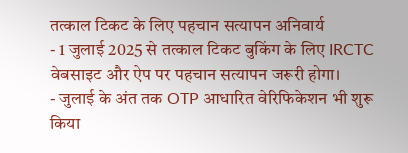तत्काल टिकट के लिए पहचान सत्यापन अनिवार्य
- 1 जुलाई 2025 से तत्काल टिकट बुकिंग के लिए IRCTC वेबसाइट और ऐप पर पहचान सत्यापन जरूरी होगा।
- जुलाई के अंत तक OTP आधारित वेरिफिकेशन भी शुरू किया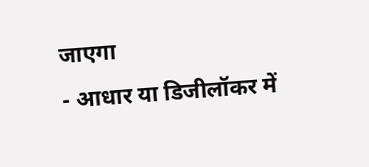जाएगा
- आधार या डिजीलॉकर में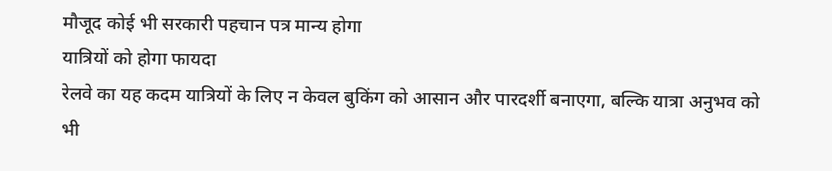मौजूद कोई भी सरकारी पहचान पत्र मान्य होगा
यात्रियों को होगा फायदा
रेलवे का यह कदम यात्रियों के लिए न केवल बुकिंग को आसान और पारदर्शी बनाएगा, बल्कि यात्रा अनुभव को भी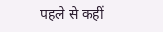पहले से कहीं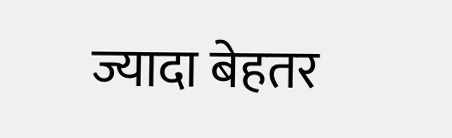ज्यादा बेहतर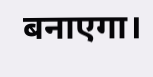बनाएगा।